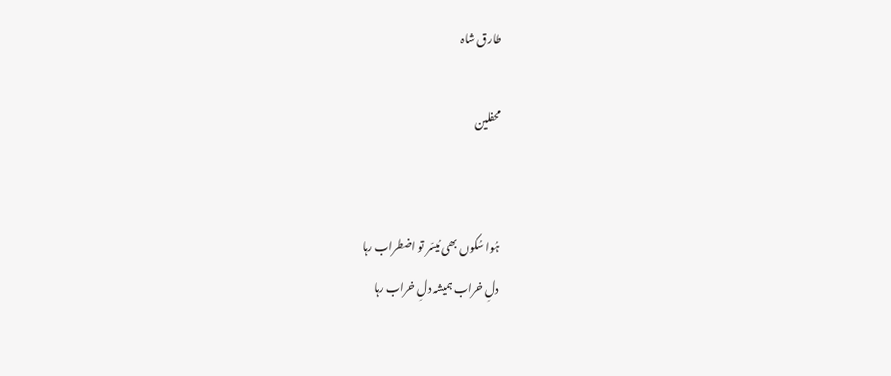طارق شاہ

محفلین


ہُوا سُکوں بھی مُیسّر تو اضطراب رہا
دلِ خراب ہمیشہ دلِ خراب رہا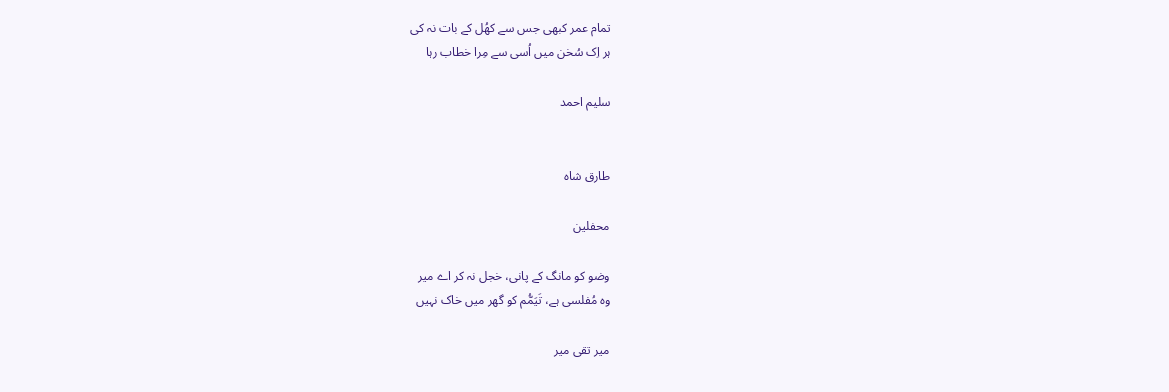تمام عمر کبھی جس سے کھُل کے بات نہ کی
ہر اِک سُخن میں اُسی سے مِرا خطاب رہا

سلیم احمد


طارق شاہ

محفلین

وضو کو مانگ کے پانی، خجل نہ کر اے میر
وہ مُفلسی ہے، تَیَمُّم کو گھر میں خاک نہیں

میر تقی میر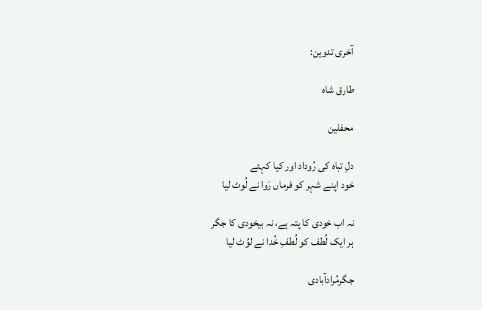آخری تدوین:

طارق شاہ

محفلین

دلِ تباہ کی رُوداد اور کیا کہئے
خود اپنے شہر کو فرماں رَوا نے لُوٹ لیا

نہ اب خودی کا پتہ ہے، نہ بیخودی کا جگر
ہر ایک لُطف کو لُطفِ خُدا نے لوُٹ لیا

جگرمُرادآبادی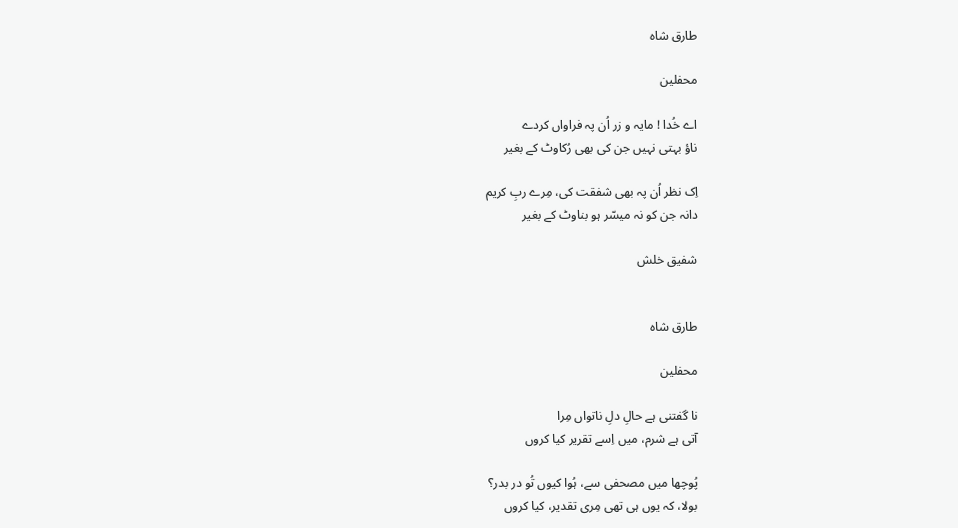طارق شاہ

محفلین

اے خُدا ! مایہ و زر اُن پہ فراواں کردے
ناؤ بہتی نہیں جن کی بھی رُکاوٹ کے بغیر

اِک نظر اُن پہ بھی شفقت کی، مِرے ربِ کریم
دانہ جن کو نہ میسّر ہو بناوٹ کے بغیر

شفیق خلش


طارق شاہ

محفلین

نا گفتنی ہے حالِ دلِ ناتواں مِرا
آتی ہے شرم، میں اِسے تقریر کیا کروں

پُوچھا میں مصحفی سے، ہُوا کیوں تُو در بدر؟
بولا، کہ یوں ہی تھی مِری تقدیر، کیا کروں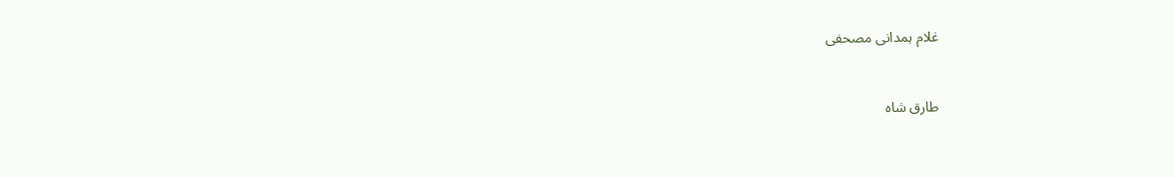غلام ہمدانی مصحفی


طارق شاہ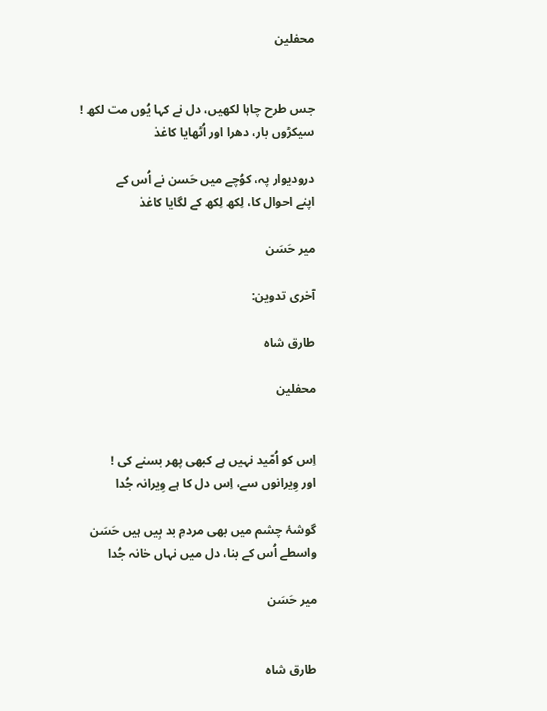محفلین


جس طرح چاہا لکھیں، دل نے کہا یُوں مت لکھ !
سیکڑوں بار، دھرا اور اُٹھایا کاغذ

درودیوار پہ، کوُچے میں حَسن نے اُس کے
اپنے احوال کا، لِکھ لِکھ کے لگایا کاغذ

میر حَسَن

آخری تدوین:

طارق شاہ

محفلین


اِس کو اُمّید نہیں ہے کبھی پھر بسنے کی !
اور وِیرانوں سے، اِس دل کا ہے وِیرانہ جُدا

گوشۂ چشم میں بھی مردمِ بد بِیں ہیں حَسَن
واسطے اُس کے بنا، دل میں نہاں خانہ جُدا

میر حَسَن


طارق شاہ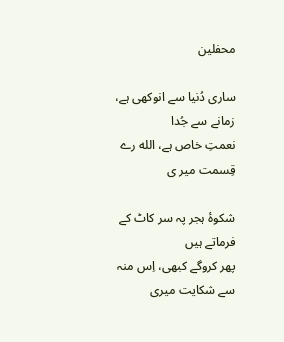محفلین

ساری دُنیا سے انوکھی ہے، زمانے سے جُدا
نعمتِ خاص ہے، الله رے قِسمت میر ی

شکوۂ ہجر پہ سر کاٹ کے فرماتے ہیں
پھر کروگے کبھی، اِس منہ سے شکایت میری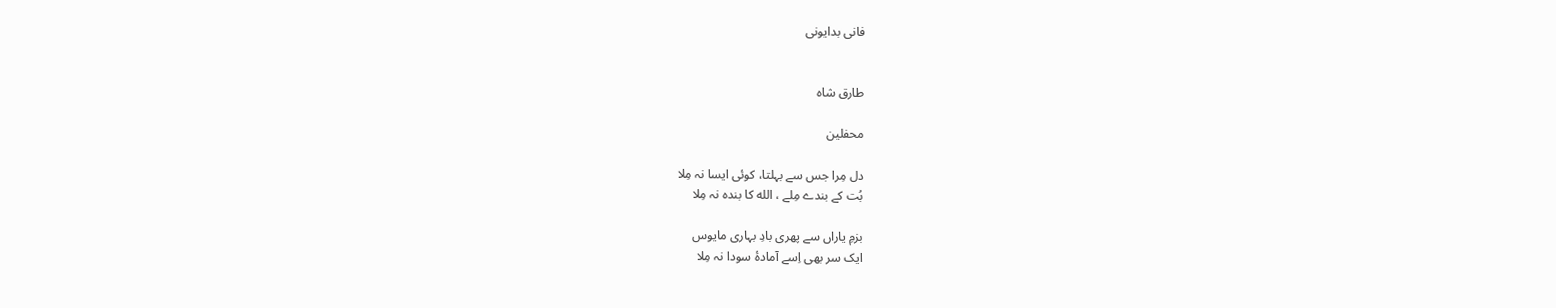فانی بدایونی


طارق شاہ

محفلین

دل مِرا جس سے بہلتا، کوئی ایسا نہ مِلا
بُت کے بندے مِلے ، الله کا بندہ نہ مِلا

بزمِ یاراں سے پھری بادِ بہاری مایوس
ایک سر بھی اِسے آمادۂ سودا نہ مِلا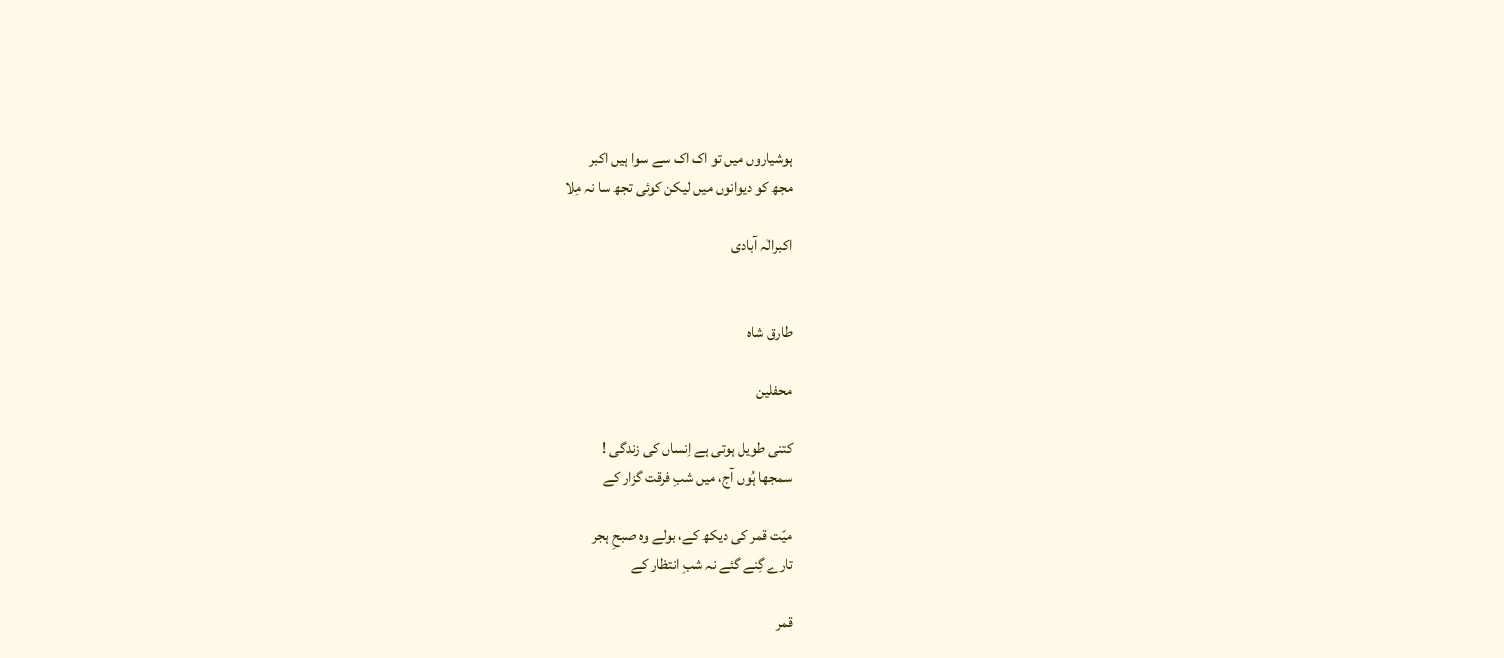ہوشیاروں میں تو اک اک سے سوا ہیں اکبر
مجھ کو دیوانوں میں لیکن کوئی تجھ سا نہ مِلا

اکبرالٰہ آبادی


طارق شاہ

محفلین

کتنی طویل ہوتی ہے اِنساں کی زندگی !
سمجھا ہُوں آج، میں شبِ فرقت گزار کے

میّت قمر کی دیکھ کے، بولے وہ صبحِ ہجر
تارے گِنے گئے نہ شبِ انتظار کے

قمر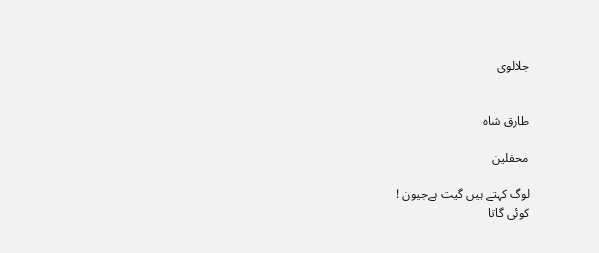جلالوی


طارق شاہ

محفلین

لوگ کہتے ہیں گیت ہےجیون !
کوئی گاتا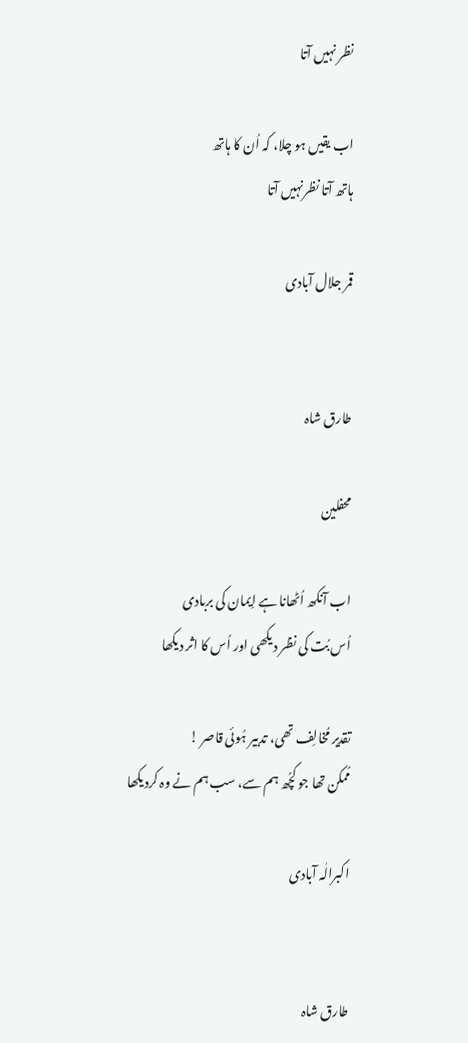نظر نہیں آتا

اب یقیں ہو چلا، کہ اُن کا ہاتھ
ہاتھ آتا نظرنہیں آتا

قمر جلال آبادی


طارق شاہ

محفلین

اب آنکھ اُٹھانا ہے اِیمان کی بربادی
اُس بُت کی نظر دیکھی اور اُس کا اثر دیکھا

تقدیر مُخالِف تھی، تدبیر ہُوئی قاصر !
مُمکن تھا جو کچُھ ہم سے، سب ہم نے وہ کردیکھا

اکبرالٰہ آبادی


طارق شاہ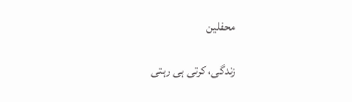محفلین

زندگی، کرتی ہی رہتی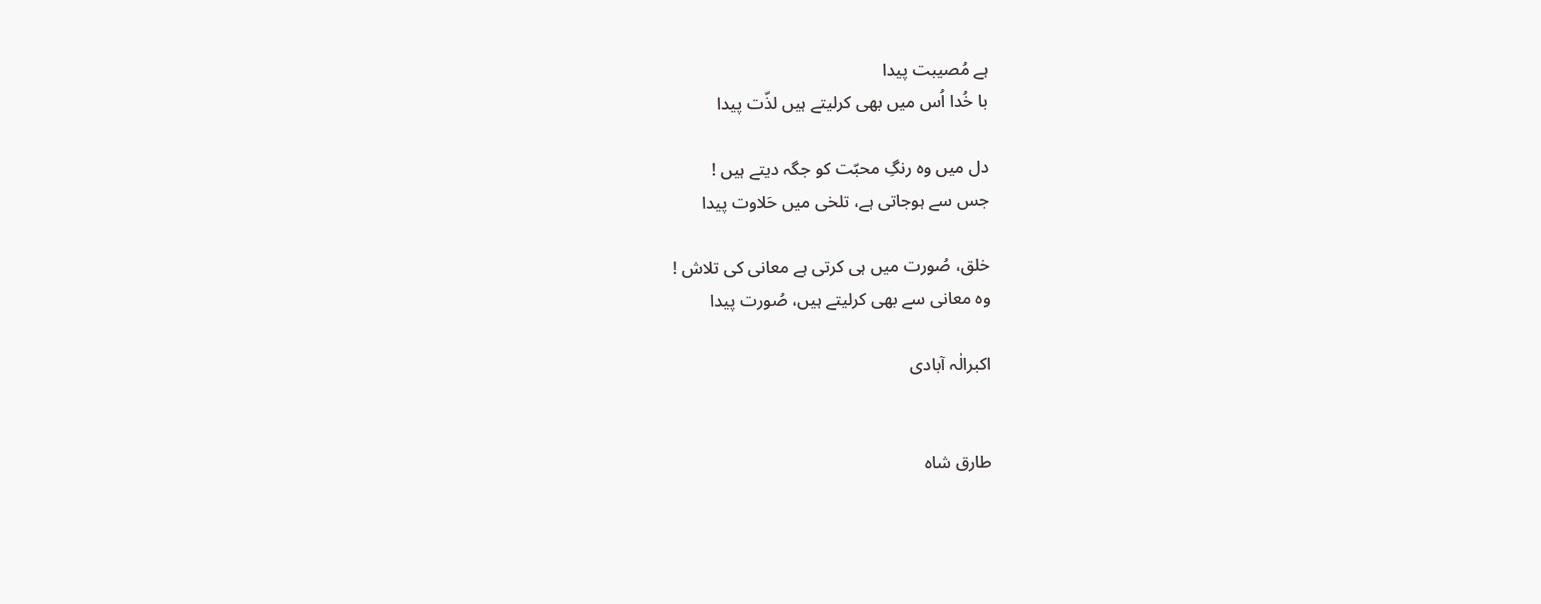ہے مُصیبت پیدا
با خُدا اُس میں بھی کرلیتے ہیں لذّت پیدا

دل میں وہ رنگِ محبّت کو جگہ دیتے ہیں !
جس سے ہوجاتی ہے، تلخی میں حَلاوت پیدا

خلق، صُورت میں ہی کرتی ہے معانی کی تلاش !
وہ معانی سے بھی کرلیتے ہیں، صُورت پیدا

اکبرالٰہ آبادی


طارق شاہ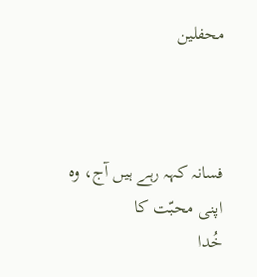محفلین



فسانہ کہہ رہے ہیں آج، وہ اپنی محبّت کا
خُدا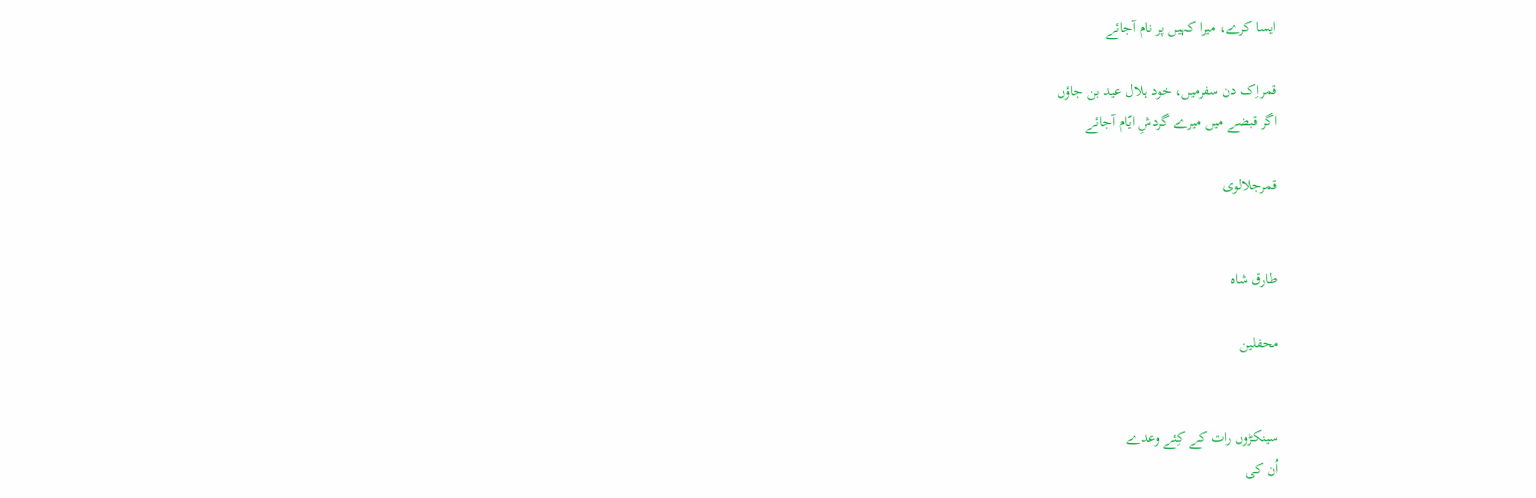ایسا کرے، میرا کہیں پر نام آجائے

قمراِک دن سفرمیں، خود ہلال عید بن جاؤں
اگر قبضے میں میرے گردشِ ایّام آجائے

قمرجلالوی


طارق شاہ

محفلین


سینکڑوں رات کے کِئے وعدے
اُن کی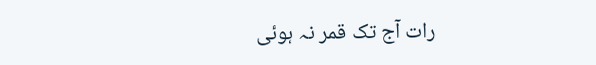رات آج تک قمر نہ ہوئی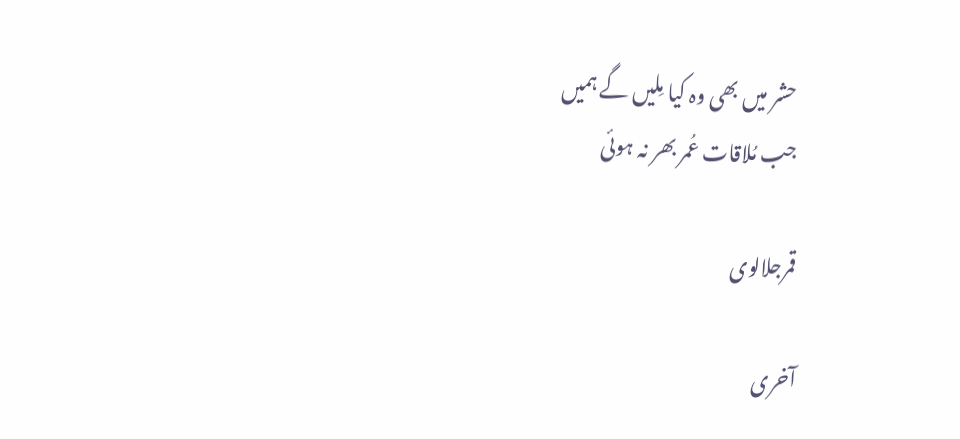حشر میں بھی وہ کیا مِلیں گے ہمیں
جب مُلاقات عُمر بھر نہ ہوئی

قمرجلالوی

آخری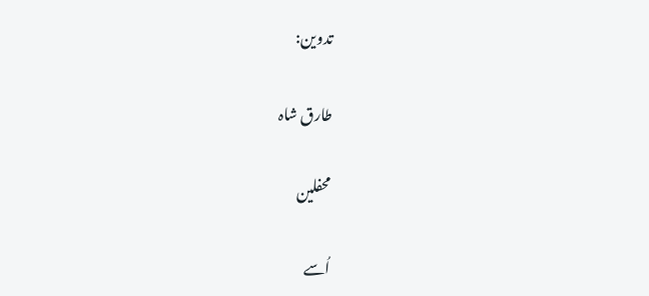تدوین:

طارق شاہ

محفلین

اُسے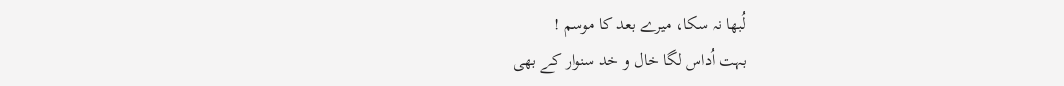لُبھا نہ سکا، میرے بعد کا موسم !
بہت اُداس لگا خال و خد سنوار کے بھی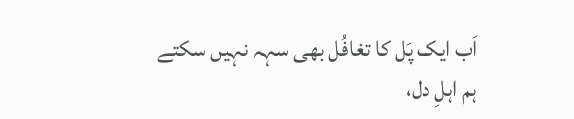اَب ایک پَل کا تغافُل بھی سہہ نہیں سکتے
ہم اہلِ دل،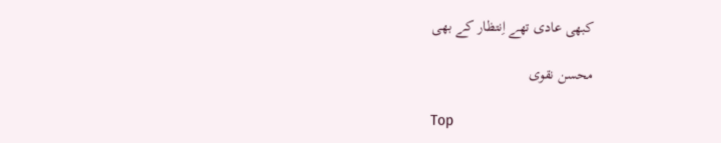کبھی عادی تھے اِنتظار کے بھی

محسن نقوی

Top